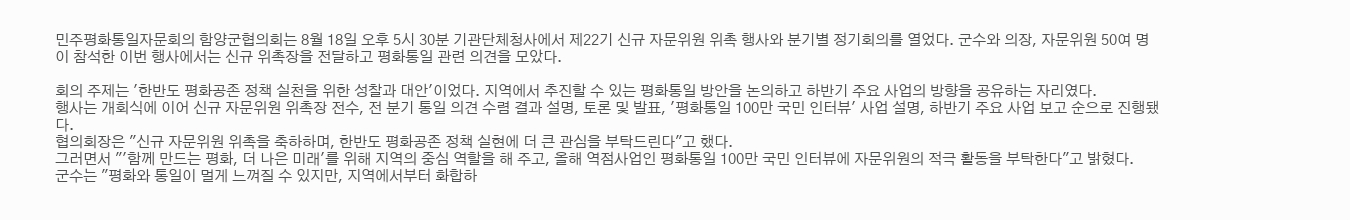민주평화통일자문회의 함양군협의회는 8월 18일 오후 5시 30분 기관단체청사에서 제22기 신규 자문위원 위촉 행사와 분기별 정기회의를 열었다. 군수와 의장, 자문위원 50여 명이 참석한 이번 행사에서는 신규 위촉장을 전달하고 평화통일 관련 의견을 모았다.

회의 주제는 '한반도 평화공존 정책 실천을 위한 성찰과 대안'이었다. 지역에서 추진할 수 있는 평화통일 방안을 논의하고 하반기 주요 사업의 방향을 공유하는 자리였다.
행사는 개회식에 이어 신규 자문위원 위촉장 전수, 전 분기 통일 의견 수렴 결과 설명, 토론 및 발표, '평화통일 100만 국민 인터뷰' 사업 설명, 하반기 주요 사업 보고 순으로 진행됐다.
협의회장은 "신규 자문위원 위촉을 축하하며, 한반도 평화공존 정책 실현에 더 큰 관심을 부탁드린다"고 했다.
그러면서 "'함께 만드는 평화, 더 나은 미래'를 위해 지역의 중심 역할을 해 주고, 올해 역점사업인 평화통일 100만 국민 인터뷰에 자문위원의 적극 활동을 부탁한다"고 밝혔다.
군수는 "평화와 통일이 멀게 느껴질 수 있지만, 지역에서부터 화합하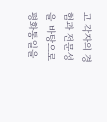고 각자의 경험과 전문성을 바탕으로 평화통일을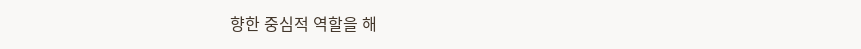향한 중심적 역할을 해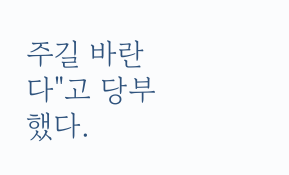주길 바란다"고 당부했다.